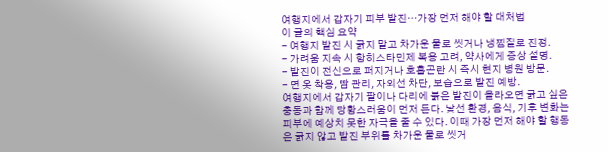여행지에서 갑자기 피부 발진…가장 먼저 해야 할 대처법
이 글의 핵심 요약
- 여행지 발진 시 긁지 말고 차가운 물로 씻거나 냉찜질로 진정.
- 가려움 지속 시 항히스타민제 복용 고려, 약사에게 증상 설명.
- 발진이 전신으로 퍼지거나 호흡곤란 시 즉시 현지 병원 방문.
- 면 옷 착용, 땀 관리, 자외선 차단, 보습으로 발진 예방.
여행지에서 갑자기 팔이나 다리에 붉은 발진이 올라오면 긁고 싶은 충동과 함께 당황스러움이 먼저 든다. 낯선 환경, 음식, 기후 변화는 피부에 예상치 못한 자극을 줄 수 있다. 이때 가장 먼저 해야 할 행동은 긁지 않고 발진 부위를 차가운 물로 씻거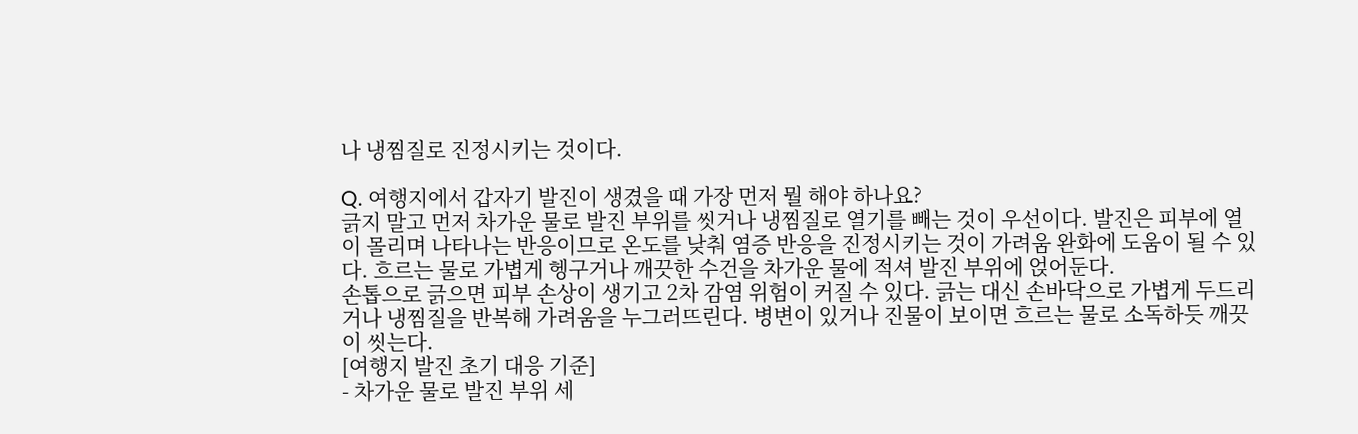나 냉찜질로 진정시키는 것이다.

Q. 여행지에서 갑자기 발진이 생겼을 때 가장 먼저 뭘 해야 하나요?
긁지 말고 먼저 차가운 물로 발진 부위를 씻거나 냉찜질로 열기를 빼는 것이 우선이다. 발진은 피부에 열이 몰리며 나타나는 반응이므로 온도를 낮춰 염증 반응을 진정시키는 것이 가려움 완화에 도움이 될 수 있다. 흐르는 물로 가볍게 헹구거나 깨끗한 수건을 차가운 물에 적셔 발진 부위에 얹어둔다.
손톱으로 긁으면 피부 손상이 생기고 2차 감염 위험이 커질 수 있다. 긁는 대신 손바닥으로 가볍게 두드리거나 냉찜질을 반복해 가려움을 누그러뜨린다. 병변이 있거나 진물이 보이면 흐르는 물로 소독하듯 깨끗이 씻는다.
[여행지 발진 초기 대응 기준]
- 차가운 물로 발진 부위 세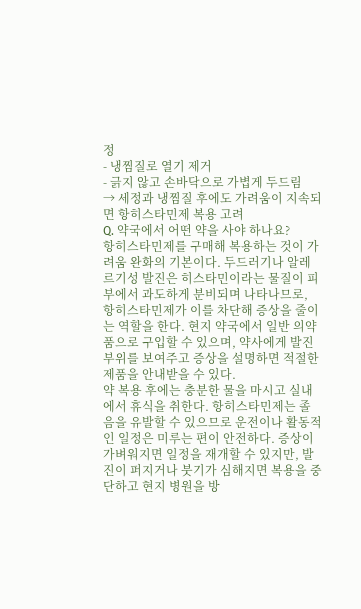정
- 냉찜질로 열기 제거
- 긁지 않고 손바닥으로 가볍게 두드림
→ 세정과 냉찜질 후에도 가려움이 지속되면 항히스타민제 복용 고려
Q. 약국에서 어떤 약을 사야 하나요?
항히스타민제를 구매해 복용하는 것이 가려움 완화의 기본이다. 두드러기나 알레르기성 발진은 히스타민이라는 물질이 피부에서 과도하게 분비되며 나타나므로, 항히스타민제가 이를 차단해 증상을 줄이는 역할을 한다. 현지 약국에서 일반 의약품으로 구입할 수 있으며, 약사에게 발진 부위를 보여주고 증상을 설명하면 적절한 제품을 안내받을 수 있다.
약 복용 후에는 충분한 물을 마시고 실내에서 휴식을 취한다. 항히스타민제는 졸음을 유발할 수 있으므로 운전이나 활동적인 일정은 미루는 편이 안전하다. 증상이 가벼워지면 일정을 재개할 수 있지만, 발진이 퍼지거나 붓기가 심해지면 복용을 중단하고 현지 병원을 방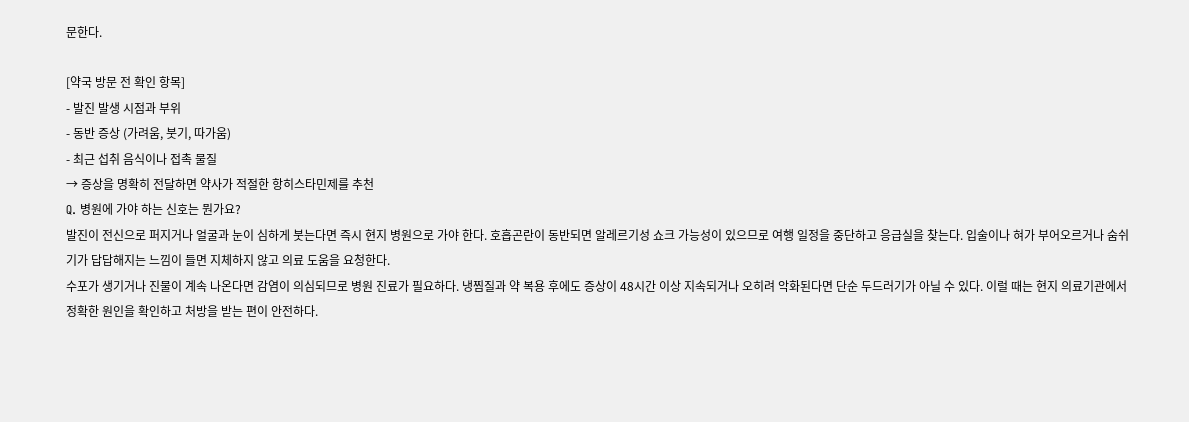문한다.

[약국 방문 전 확인 항목]
- 발진 발생 시점과 부위
- 동반 증상 (가려움, 붓기, 따가움)
- 최근 섭취 음식이나 접촉 물질
→ 증상을 명확히 전달하면 약사가 적절한 항히스타민제를 추천
Q. 병원에 가야 하는 신호는 뭔가요?
발진이 전신으로 퍼지거나 얼굴과 눈이 심하게 붓는다면 즉시 현지 병원으로 가야 한다. 호흡곤란이 동반되면 알레르기성 쇼크 가능성이 있으므로 여행 일정을 중단하고 응급실을 찾는다. 입술이나 혀가 부어오르거나 숨쉬기가 답답해지는 느낌이 들면 지체하지 않고 의료 도움을 요청한다.
수포가 생기거나 진물이 계속 나온다면 감염이 의심되므로 병원 진료가 필요하다. 냉찜질과 약 복용 후에도 증상이 48시간 이상 지속되거나 오히려 악화된다면 단순 두드러기가 아닐 수 있다. 이럴 때는 현지 의료기관에서 정확한 원인을 확인하고 처방을 받는 편이 안전하다.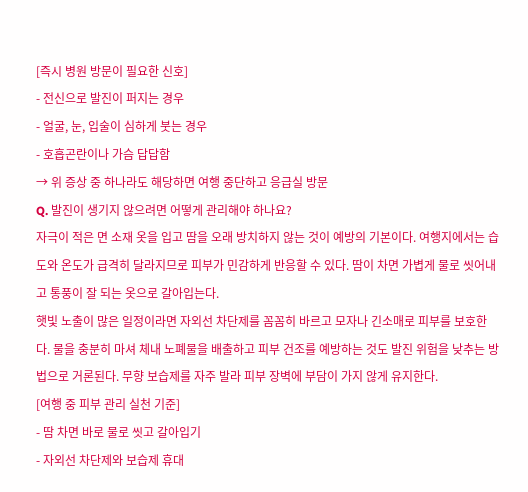[즉시 병원 방문이 필요한 신호]
- 전신으로 발진이 퍼지는 경우
- 얼굴, 눈, 입술이 심하게 붓는 경우
- 호흡곤란이나 가슴 답답함
→ 위 증상 중 하나라도 해당하면 여행 중단하고 응급실 방문
Q. 발진이 생기지 않으려면 어떻게 관리해야 하나요?
자극이 적은 면 소재 옷을 입고 땀을 오래 방치하지 않는 것이 예방의 기본이다. 여행지에서는 습도와 온도가 급격히 달라지므로 피부가 민감하게 반응할 수 있다. 땀이 차면 가볍게 물로 씻어내고 통풍이 잘 되는 옷으로 갈아입는다.
햇빛 노출이 많은 일정이라면 자외선 차단제를 꼼꼼히 바르고 모자나 긴소매로 피부를 보호한다. 물을 충분히 마셔 체내 노폐물을 배출하고 피부 건조를 예방하는 것도 발진 위험을 낮추는 방법으로 거론된다. 무향 보습제를 자주 발라 피부 장벽에 부담이 가지 않게 유지한다.
[여행 중 피부 관리 실천 기준]
- 땀 차면 바로 물로 씻고 갈아입기
- 자외선 차단제와 보습제 휴대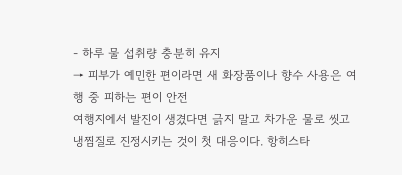- 하루 물 섭취량 충분히 유지
→ 피부가 예민한 편이라면 새 화장품이나 향수 사용은 여행 중 피하는 편이 안전
여행지에서 발진이 생겼다면 긁지 말고 차가운 물로 씻고 냉찜질로 진정시키는 것이 첫 대응이다. 항히스타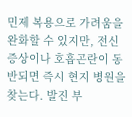민제 복용으로 가려움을 완화할 수 있지만, 전신 증상이나 호흡곤란이 동반되면 즉시 현지 병원을 찾는다. 발진 부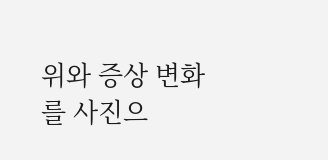위와 증상 변화를 사진으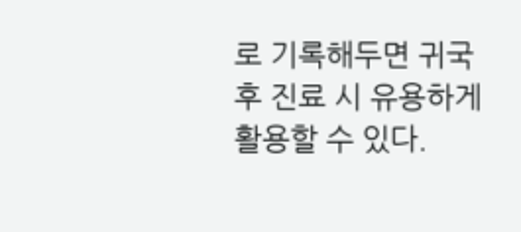로 기록해두면 귀국 후 진료 시 유용하게 활용할 수 있다.